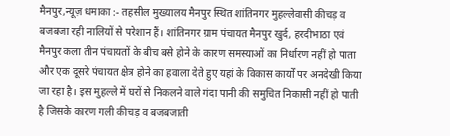मैनपुर,न्यूज़ धमाका :- तहसील मुख्यालय मैनपुर स्थित शांतिनगर मुहल्लेवासी कीचड़ व बजबजा रही नालियों से परेशान हैं। शांतिनगर ग्राम पंचायत मैनपुर खुर्द, हरदीभाठा एवं मैनपुर कला तीन पंचायतों के बीच बसे होने के कारण समस्याओं का निर्धारण नहीं हो पाता और एक दूसरे पंचायत क्षेत्र होने का हवाला देते हुए यहां के विकास कार्यों पर अनदेखी किया जा रहा है। इस मुहल्ले में घरों से निकलने वाले गंदा पानी की समुचित निकासी नहीं हो पाती है जिसके कारण गली कीचड़ व बजबजाती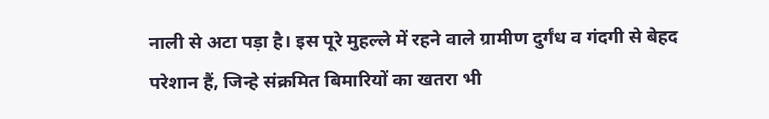नाली से अटा पड़ा है। इस पूरे मुहल्ले में रहने वाले ग्रामीण दुर्गंध व गंदगी से बेहद परेशान हैं, जिन्हे संक्रमित बिमारियों का खतरा भी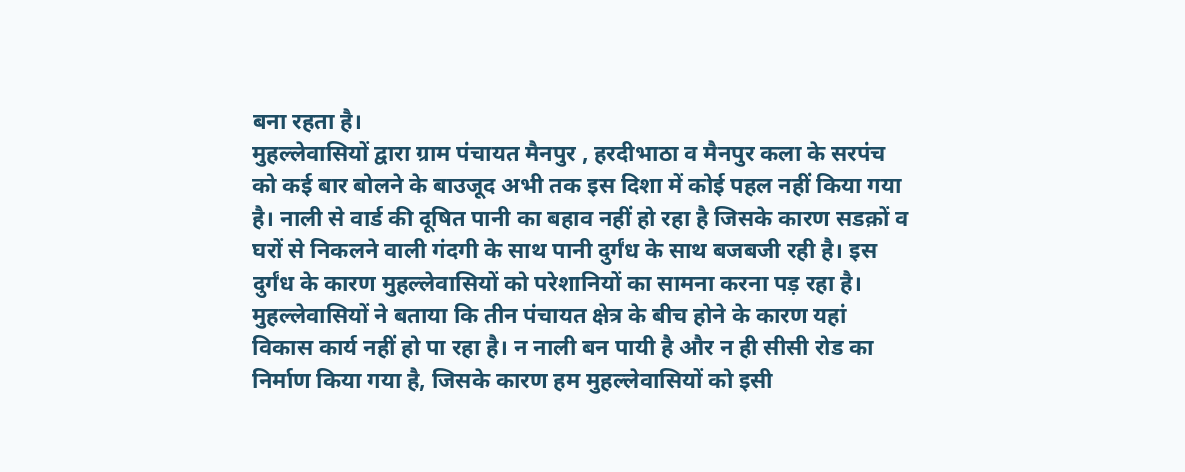बना रहता है।
मुहल्लेवासियों द्वारा ग्राम पंचायत मैनपुर , हरदीभाठा व मैनपुर कला के सरपंच को कई बार बोलने के बाउजूद अभी तक इस दिशा में कोई पहल नहीं किया गया है। नाली से वार्ड की दूषित पानी का बहाव नहीं हो रहा है जिसके कारण सडक़ों व घरों से निकलने वाली गंदगी के साथ पानी दुर्गंध के साथ बजबजी रही है। इस दुर्गंध के कारण मुहल्लेवासियों को परेशानियों का सामना करना पड़ रहा है।
मुहल्लेवासियों ने बताया कि तीन पंचायत क्षेत्र के बीच होने के कारण यहां विकास कार्य नहीं हो पा रहा है। न नाली बन पायी है और न ही सीसी रोड का निर्माण किया गया है, जिसके कारण हम मुहल्लेवासियों को इसी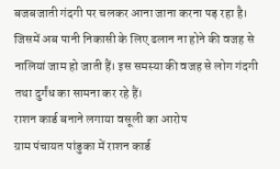बजबजाती गंदगी पर चलकर आना जाना करना पड़ रहा है। जिसमें अब पानी निकासी के लिए ढलान ना होने की वजह से नालियां जाम हो जाती हैं। इस समस्या की वजह से लोग गंदगी तथा दुर्गंध का सामना कर रहे हैं।
राशन कार्ड बनाने लगाया वसूली का आरोप
ग्राम पंचायत पांडुका में राशन कार्ड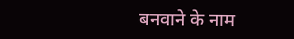बनवाने के नाम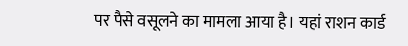पर पैसे वसूलने का मामला आया है। यहां राशन कार्ड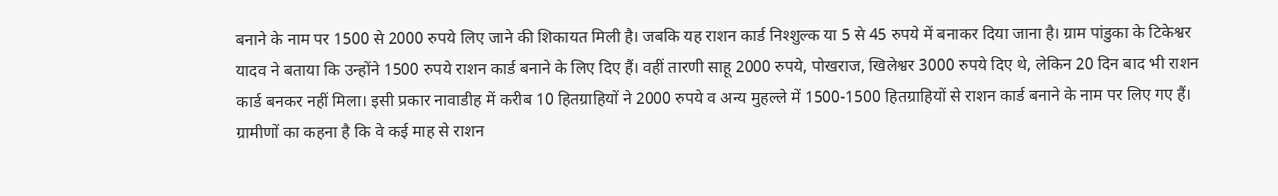बनाने के नाम पर 1500 से 2000 रुपये लिए जाने की शिकायत मिली है। जबकि यह राशन कार्ड निश्शुल्क या 5 से 45 रुपये में बनाकर दिया जाना है। ग्राम पांडुका के टिकेश्वर यादव ने बताया कि उन्होंने 1500 रुपये राशन कार्ड बनाने के लिए दिए हैं। वहीं तारणी साहू 2000 रुपये, पोखराज, खिलेश्वर 3000 रुपये दिए थे, लेकिन 20 दिन बाद भी राशन कार्ड बनकर नहीं मिला। इसी प्रकार नावाडीह में करीब 10 हितग्राहियों ने 2000 रुपये व अन्य मुहल्ले में 1500-1500 हितग्राहियों से राशन कार्ड बनाने के नाम पर लिए गए हैं। ग्रामीणों का कहना है कि वे कई माह से राशन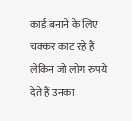कार्ड बनाने के लिए चक्कर काट रहे हैं लेकिन जो लोग रुपये देते हैं उनका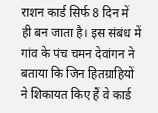राशन कार्ड सिर्फ 8 दिन में ही बन जाता है। इस संबंध में गांव के पंच चमन देवांगन ने बताया कि जिन हितग्राहियों ने शिकायत किए हैं वे कार्ड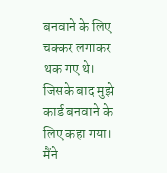बनवाने के लिए चक्कर लगाकर थक गए थे। जिसके बाद मुझे कार्ड बनवाने के लिए कहा गया। मैंने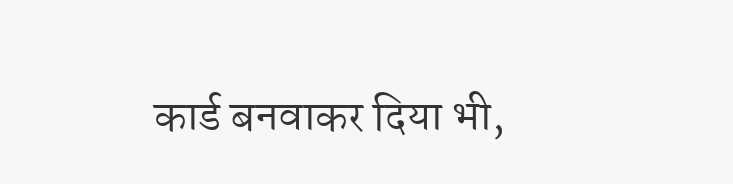कार्ड बनवाकर दिया भी,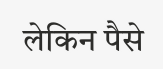लेकिन पैसे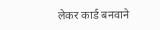लेकर कार्ड बनवाने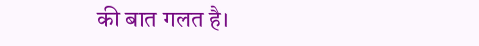की बात गलत है।